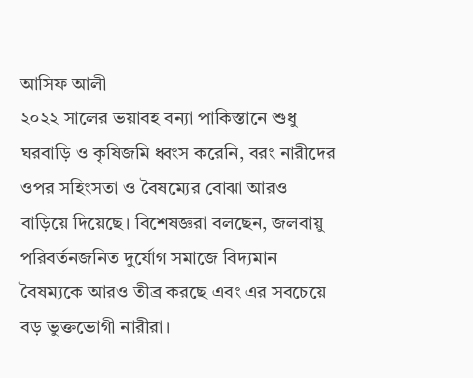আসিফ আলী
২০২২ সালের ভয়াবহ বন্যা পাকিস্তানে শুধু ঘরবাড়ি ও কৃষিজমি ধ্বংস করেনি, বরং নারীদের ওপর সহিংসতা ও বৈষম্যের বোঝা আরও বাড়িয়ে দিয়েছে। বিশেষজ্ঞরা বলছেন, জলবায়ু পরিবর্তনজনিত দুর্যোগ সমাজে বিদ্যমান বৈষম্যকে আরও তীব্র করছে এবং এর সবচেয়ে বড় ভুক্তভোগী নারীরা।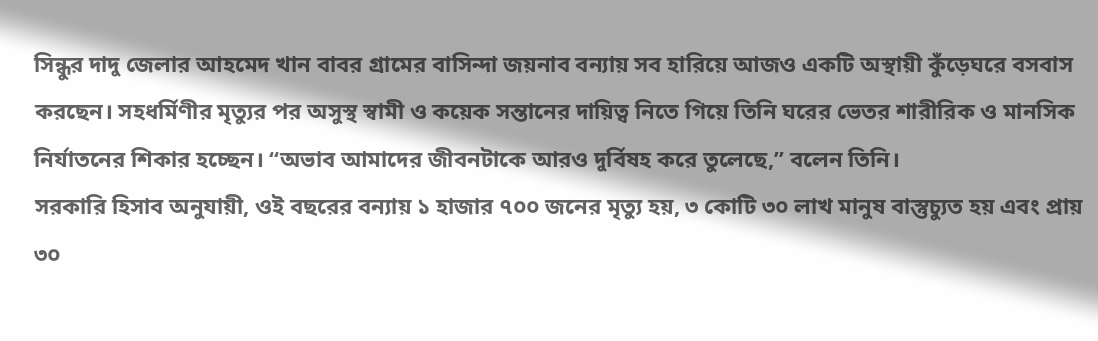সিন্ধুর দাদু জেলার আহমেদ খান বাবর গ্রামের বাসিন্দা জয়নাব বন্যায় সব হারিয়ে আজও একটি অস্থায়ী কুঁড়েঘরে বসবাস করছেন। সহধর্মিণীর মৃত্যুর পর অসুস্থ স্বামী ও কয়েক সন্তানের দায়িত্ব নিতে গিয়ে তিনি ঘরের ভেতর শারীরিক ও মানসিক নির্যাতনের শিকার হচ্ছেন। “অভাব আমাদের জীবনটাকে আরও দুর্বিষহ করে তুলেছে,” বলেন তিনি।
সরকারি হিসাব অনুযায়ী, ওই বছরের বন্যায় ১ হাজার ৭০০ জনের মৃত্যু হয়, ৩ কোটি ৩০ লাখ মানুষ বাস্তুচ্যুত হয় এবং প্রায় ৩০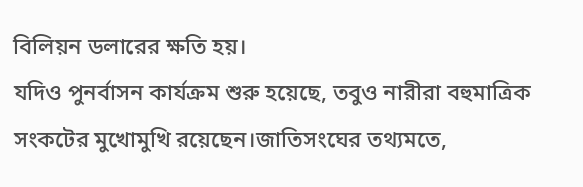বিলিয়ন ডলারের ক্ষতি হয়।
যদিও পুনর্বাসন কার্যক্রম শুরু হয়েছে, তবুও নারীরা বহুমাত্রিক সংকটের মুখোমুখি রয়েছেন।জাতিসংঘের তথ্যমতে,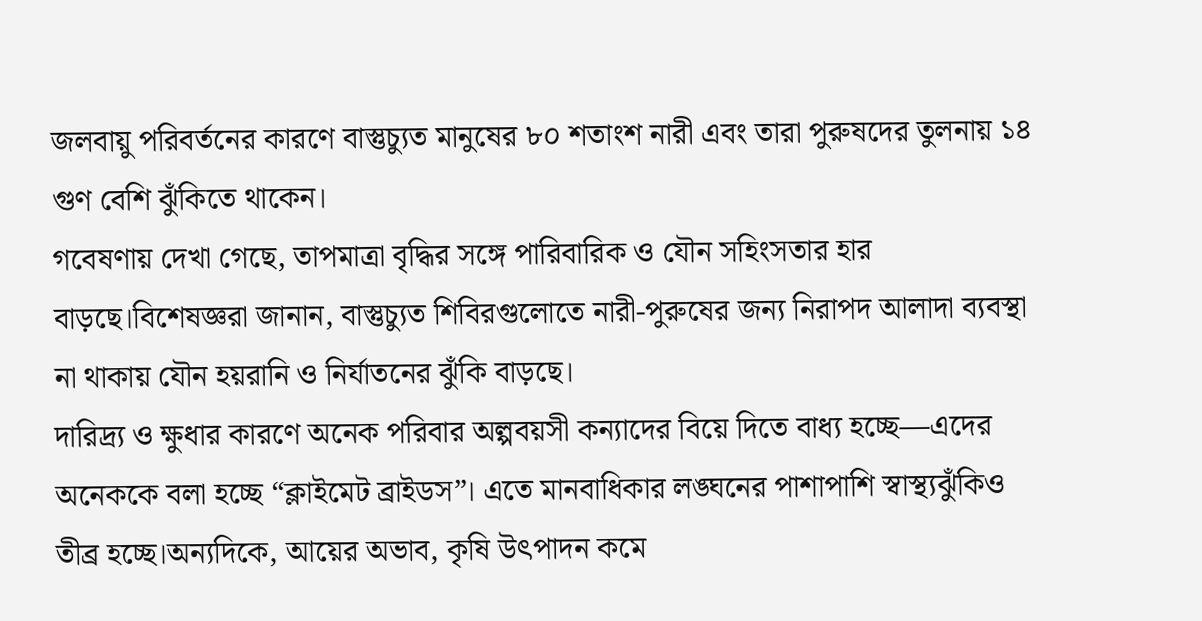জলবায়ু পরিবর্তনের কারণে বাস্তুচ্যুত মানুষের ৮০ শতাংশ নারী এবং তারা পুরুষদের তুলনায় ১৪ গুণ বেশি ঝুঁকিতে থাকেন।
গবেষণায় দেখা গেছে, তাপমাত্রা বৃদ্ধির সঙ্গে পারিবারিক ও যৌন সহিংসতার হার বাড়ছে।বিশেষজ্ঞরা জানান, বাস্তুচ্যুত শিবিরগুলোতে নারী-পুরুষের জন্য নিরাপদ আলাদা ব্যবস্থা না থাকায় যৌন হয়রানি ও নির্যাতনের ঝুঁকি বাড়ছে।
দারিদ্র্য ও ক্ষুধার কারণে অনেক পরিবার অল্পবয়সী কন্যাদের বিয়ে দিতে বাধ্য হচ্ছে—এদের অনেককে বলা হচ্ছে “ক্লাইমেট ব্রাইডস”। এতে মানবাধিকার লঙ্ঘনের পাশাপাশি স্বাস্থ্যঝুঁকিও তীব্র হচ্ছে।অন্যদিকে, আয়ের অভাব, কৃষি উৎপাদন কমে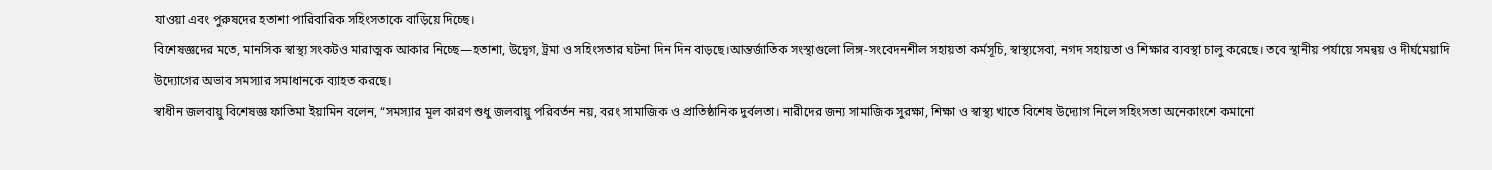যাওয়া এবং পুরুষদের হতাশা পারিবারিক সহিংসতাকে বাড়িয়ে দিচ্ছে।
বিশেষজ্ঞদের মতে, মানসিক স্বাস্থ্য সংকটও মারাত্মক আকার নিচ্ছে—হতাশা, উদ্বেগ, ট্রমা ও সহিংসতার ঘটনা দিন দিন বাড়ছে।আন্তর্জাতিক সংস্থাগুলো লিঙ্গ-সংবেদনশীল সহায়তা কর্মসূচি, স্বাস্থ্যসেবা, নগদ সহায়তা ও শিক্ষার ব্যবস্থা চালু করেছে। তবে স্থানীয় পর্যায়ে সমন্বয় ও দীর্ঘমেয়াদি উদ্যোগের অভাব সমস্যার সমাধানকে ব্যাহত করছে।
স্বাধীন জলবায়ু বিশেষজ্ঞ ফাতিমা ইয়ামিন বলেন, “সমস্যার মূল কারণ শুধু জলবায়ু পরিবর্তন নয়, বরং সামাজিক ও প্রাতিষ্ঠানিক দুর্বলতা। নারীদের জন্য সামাজিক সুরক্ষা, শিক্ষা ও স্বাস্থ্য খাতে বিশেষ উদ্যোগ নিলে সহিংসতা অনেকাংশে কমানো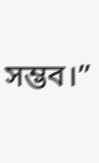সম্ভব।”